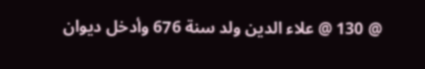@ 130 @ علاء الدين ولد سنة 676 وأدخل ديوان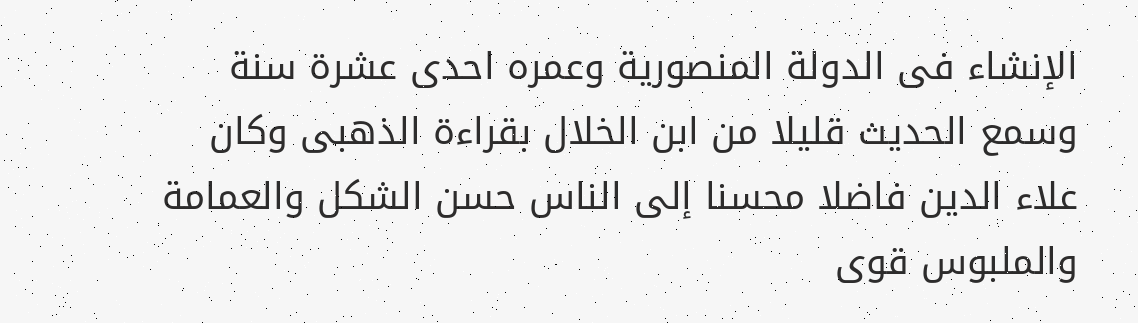الإنشاء فى الدولة المنصورية وعمره احدى عشرة سنة وسمع الحديث قليلا من ابن الخلال بقراءة الذهبى وكان علاء الدين فاضلا محسنا إلى الناس حسن الشكل والعمامة والملبوس قوى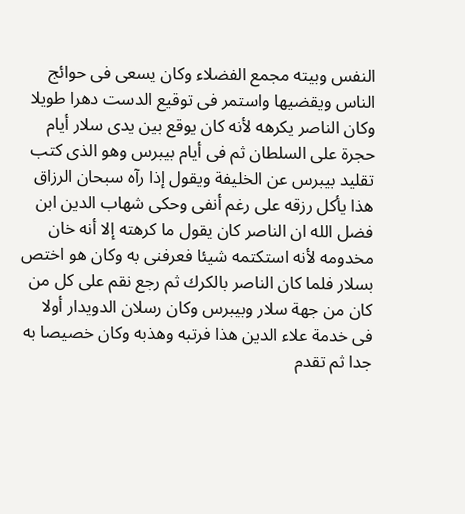النفس وبيته مجمع الفضلاء وكان يسعى فى حوائج الناس ويقضيها واستمر فى توقيع الدست دهرا طويلا وكان الناصر يكرهه لأنه كان يوقع بين يدى سلار أيام حجرة على السلطان ثم فى أيام بيبرس وهو الذى كتب تقليد بيبرس عن الخليفة ويقول إذا رآه سبحان الرزاق هذا يأكل رزقه على رغم أنفى وحكى شهاب الدين ابن فضل الله ان الناصر كان يقول ما كرهته إلا أنه خان مخدومه لأنه استكتمه شيئا فعرفنى به وكان هو اختص بسلار فلما كان الناصر بالكرك ثم رجع نقم على كل من كان من جهة سلار وبيبرس وكان رسلان الدويدار أولا فى خدمة علاء الدين هذا فرتبه وهذبه وكان خصيصا به جدا ثم تقدم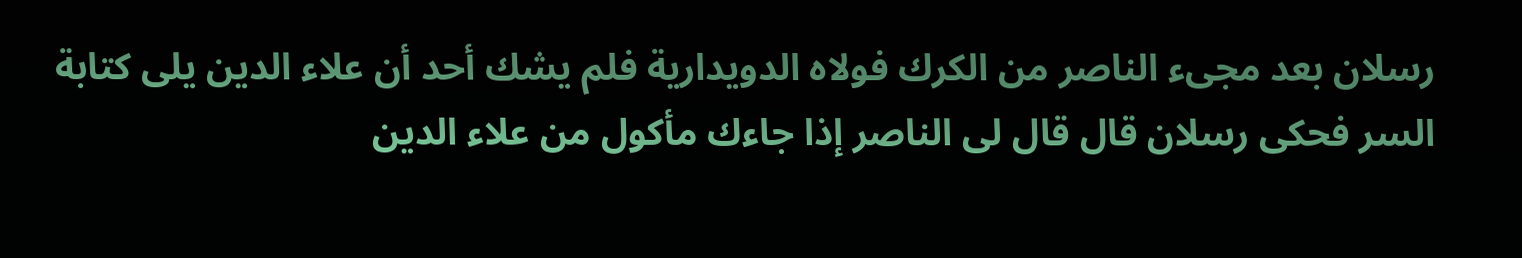رسلان بعد مجىء الناصر من الكرك فولاه الدويدارية فلم يشك أحد أن علاء الدين يلى كتابة السر فحكى رسلان قال قال لى الناصر إذا جاءك مأكول من علاء الدين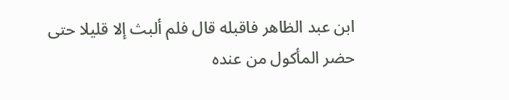ابن عبد الظاهر فاقبله قال فلم ألبث إلا قليلا حتى حضر المأكول من عنده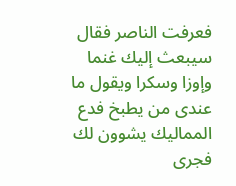فعرفت الناصر فقال سيبعث إليك غنما وإوزا وسكرا ويقول ما عندى من يطبخ فدع المماليك يشوون لك فجرى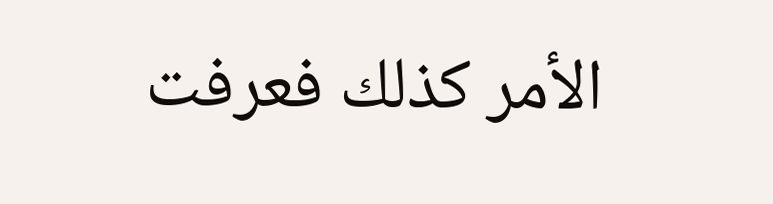الأمر كذلك فعرفت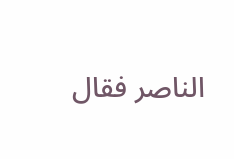الناصر فقال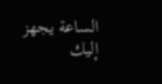الساعة يجهز إليك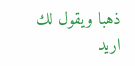ذهبا ويقول لك اريد